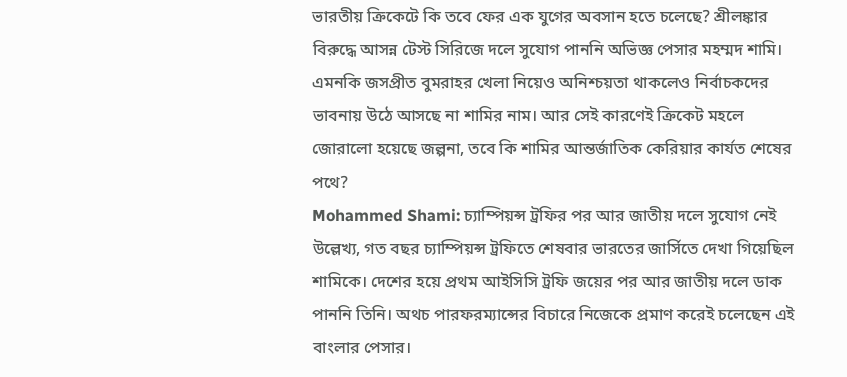ভারতীয় ক্রিকেটে কি তবে ফের এক যুগের অবসান হতে চলেছে? শ্রীলঙ্কার বিরুদ্ধে আসন্ন টেস্ট সিরিজে দলে সুযোগ পাননি অভিজ্ঞ পেসার মহম্মদ শামি। এমনকি জসপ্রীত বুমরাহর খেলা নিয়েও অনিশ্চয়তা থাকলেও নির্বাচকদের ভাবনায় উঠে আসছে না শামির নাম। আর সেই কারণেই ক্রিকেট মহলে জোরালো হয়েছে জল্পনা, তবে কি শামির আন্তর্জাতিক কেরিয়ার কার্যত শেষের পথে?
Mohammed Shami: চ্যাম্পিয়ন্স ট্রফির পর আর জাতীয় দলে সুযোগ নেই
উল্লেখ্য, গত বছর চ্যাম্পিয়ন্স ট্রফিতে শেষবার ভারতের জার্সিতে দেখা গিয়েছিল শামিকে। দেশের হয়ে প্রথম আইসিসি ট্রফি জয়ের পর আর জাতীয় দলে ডাক পাননি তিনি। অথচ পারফরম্যান্সের বিচারে নিজেকে প্রমাণ করেই চলেছেন এই বাংলার পেসার।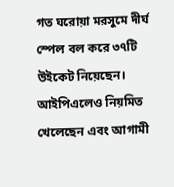গত ঘরোয়া মরসুমে দীর্ঘ স্পেল বল করে ৩৭টি উইকেট নিয়েছেন। আইপিএলেও নিয়মিত খেলেছেন এবং আগামী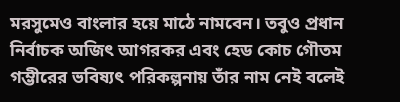মরসুমেও বাংলার হয়ে মাঠে নামবেন। তবুও প্রধান নির্বাচক অজিৎ আগরকর এবং হেড কোচ গৌতম গম্ভীরের ভবিষ্যৎ পরিকল্পনায় তাঁর নাম নেই বলেই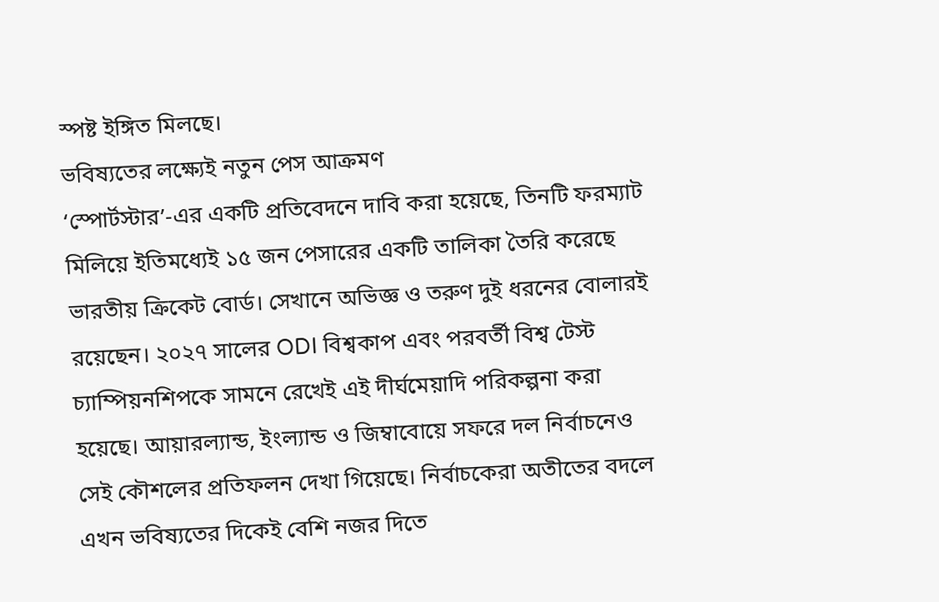স্পষ্ট ইঙ্গিত মিলছে।
ভবিষ্যতের লক্ষ্যেই নতুন পেস আক্রমণ
‘স্পোর্টস্টার’-এর একটি প্রতিবেদনে দাবি করা হয়েছে, তিনটি ফরম্যাট মিলিয়ে ইতিমধ্যেই ১৫ জন পেসারের একটি তালিকা তৈরি করেছে ভারতীয় ক্রিকেট বোর্ড। সেখানে অভিজ্ঞ ও তরুণ দুই ধরনের বোলারই রয়েছেন। ২০২৭ সালের ODI বিশ্বকাপ এবং পরবর্তী বিশ্ব টেস্ট চ্যাম্পিয়নশিপকে সামনে রেখেই এই দীর্ঘমেয়াদি পরিকল্পনা করা হয়েছে। আয়ারল্যান্ড, ইংল্যান্ড ও জিম্বাবোয়ে সফরে দল নির্বাচনেও সেই কৌশলের প্রতিফলন দেখা গিয়েছে। নির্বাচকেরা অতীতের বদলে এখন ভবিষ্যতের দিকেই বেশি নজর দিতে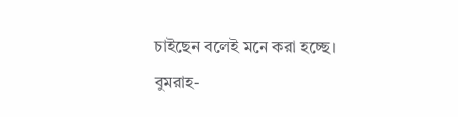চাইছেন বলেই মনে করা হচ্ছে।
বুমরাহ-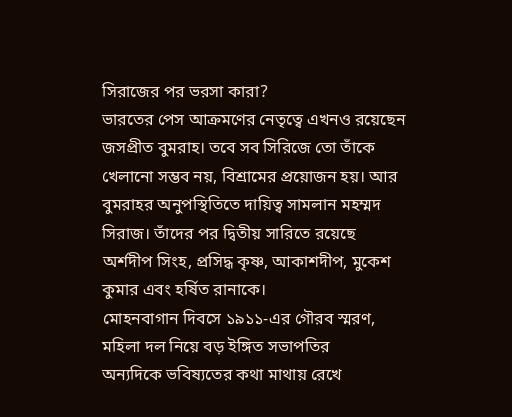সিরাজের পর ভরসা কারা?
ভারতের পেস আক্রমণের নেতৃত্বে এখনও রয়েছেন জসপ্রীত বুমরাহ। তবে সব সিরিজে তো তাঁকে খেলানো সম্ভব নয়, বিশ্রামের প্রয়োজন হয়। আর বুমরাহর অনুপস্থিতিতে দায়িত্ব সামলান মহম্মদ সিরাজ। তাঁদের পর দ্বিতীয় সারিতে রয়েছে অর্শদীপ সিংহ, প্রসিদ্ধ কৃষ্ণ, আকাশদীপ, মুকেশ কুমার এবং হর্ষিত রানাকে।
মোহনবাগান দিবসে ১৯১১-এর গৌরব স্মরণ, মহিলা দল নিয়ে বড় ইঙ্গিত সভাপতির
অন্যদিকে ভবিষ্যতের কথা মাথায় রেখে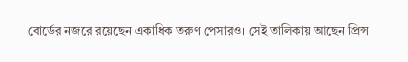বোর্ডের নজরে রয়েছেন একাধিক তরুণ পেসারও। সেই তালিকায় আছেন প্রিন্স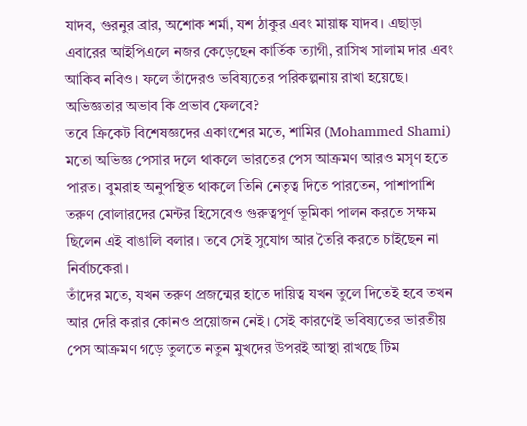যাদব, গুরনুর ব্রার, অশোক শর্মা, যশ ঠাকুর এবং মায়াঙ্ক যাদব। এছাড়া এবারের আইপিএলে নজর কেড়েছেন কার্তিক ত্যাগী, রাসিখ সালাম দার এবং আকিব নবিও। ফলে তাঁদেরও ভবিষ্যতের পরিকল্পনায় রাখা হয়েছে।
অভিজ্ঞতার অভাব কি প্রভাব ফেলবে?
তবে ক্রিকেট বিশেষজ্ঞদের একাংশের মতে, শামির (Mohammed Shami) মতো অভিজ্ঞ পেসার দলে থাকলে ভারতের পেস আক্রমণ আরও মসৃণ হতে পারত। বুমরাহ অনুপস্থিত থাকলে তিনি নেতৃত্ব দিতে পারতেন, পাশাপাশি তরুণ বোলারদের মেন্টর হিসেবেও গুরুত্বপূর্ণ ভূমিকা পালন করতে সক্ষম ছিলেন এই বাঙালি বলার। তবে সেই সুযোগ আর তৈরি করতে চাইছেন না নির্বাচকেরা।
তাঁদের মতে, যখন তরুণ প্রজন্মের হাতে দায়িত্ব যখন তুলে দিতেই হবে তখন আর দেরি করার কোনও প্রয়োজন নেই। সেই কারণেই ভবিষ্যতের ভারতীয় পেস আক্রমণ গড়ে তুলতে নতুন মুখদের উপরই আস্থা রাখছে টিম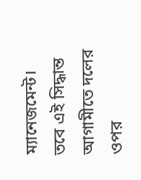ম্যানেজমেন্ট। তবে এই সিদ্ধান্ত আগামীতে দলের ওপর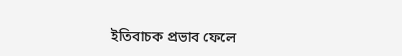ইতিবাচক প্রভাব ফেলে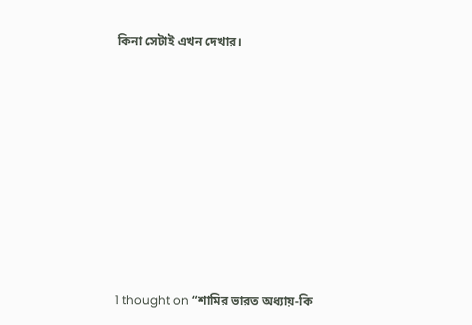কিনা সেটাই এখন দেখার।











1 thought on “শামির ভারত অধ্যায়-কি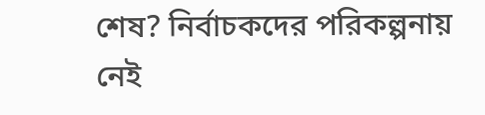শেষ? নির্বাচকদের পরিকল্পনায় নেই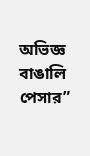অভিজ্ঞ বাঙালি পেসার”